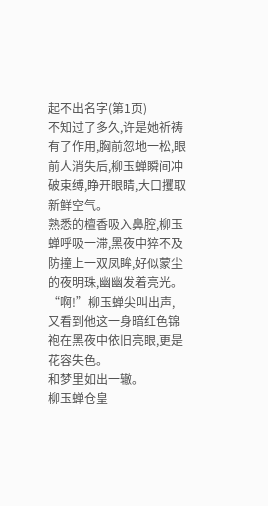起不出名字(第1页)
不知过了多久,许是她祈祷有了作用,胸前忽地一松,眼前人消失后,柳玉蝉瞬间冲破束缚,睁开眼睛,大口攫取新鲜空气。
熟悉的檀香吸入鼻腔,柳玉蝉呼吸一滞,黑夜中猝不及防撞上一双凤眸,好似蒙尘的夜明珠,幽幽发着亮光。
“啊!”柳玉蝉尖叫出声,又看到他这一身暗红色锦袍在黑夜中依旧亮眼,更是花容失色。
和梦里如出一辙。
柳玉蝉仓皇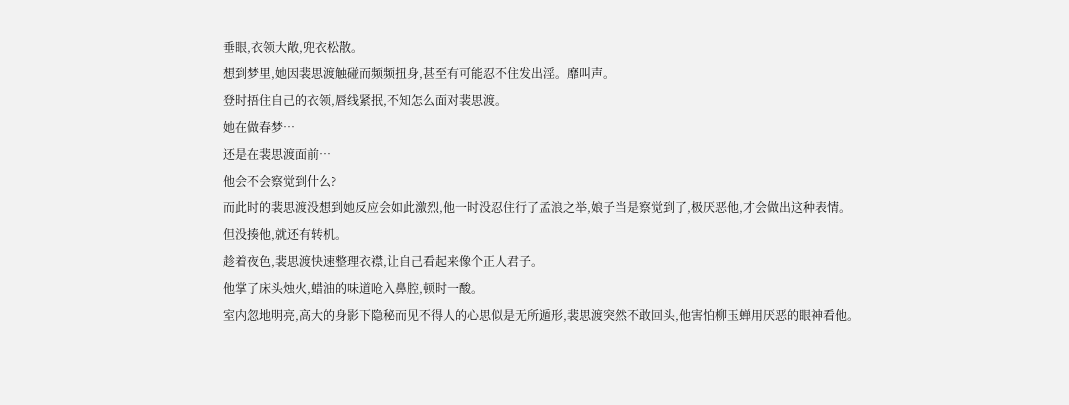垂眼,衣领大敞,兜衣松散。
想到梦里,她因裴思渡触碰而频频扭身,甚至有可能忍不住发出淫。靡叫声。
登时捂住自己的衣领,唇线紧抿,不知怎么面对裴思渡。
她在做春梦…
还是在裴思渡面前…
他会不会察觉到什么?
而此时的裴思渡没想到她反应会如此激烈,他一时没忍住行了孟浪之举,娘子当是察觉到了,极厌恶他,才会做出这种表情。
但没揍他,就还有转机。
趁着夜色,裴思渡快速整理衣襟,让自己看起来像个正人君子。
他掌了床头烛火,蜡油的味道呛入鼻腔,顿时一酸。
室内忽地明亮,高大的身影下隐秘而见不得人的心思似是无所遁形,裴思渡突然不敢回头,他害怕柳玉蝉用厌恶的眼神看他。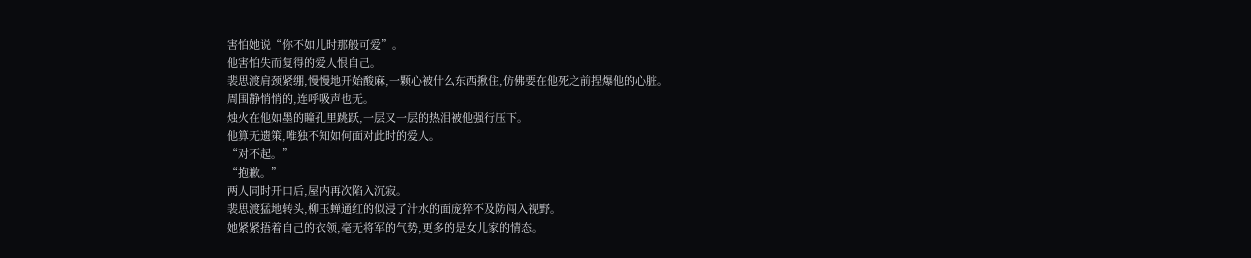害怕她说“你不如儿时那般可爱”。
他害怕失而复得的爱人恨自己。
裴思渡肩颈紧绷,慢慢地开始酸麻,一颗心被什么东西揪住,仿佛要在他死之前捏爆他的心脏。
周围静悄悄的,连呼吸声也无。
烛火在他如墨的瞳孔里跳跃,一层又一层的热泪被他强行压下。
他算无遗策,唯独不知如何面对此时的爱人。
“对不起。”
“抱歉。”
两人同时开口后,屋内再次陷入沉寂。
裴思渡猛地转头,柳玉蝉通红的似浸了汁水的面庞猝不及防闯入视野。
她紧紧捂着自己的衣领,毫无将军的气势,更多的是女儿家的情态。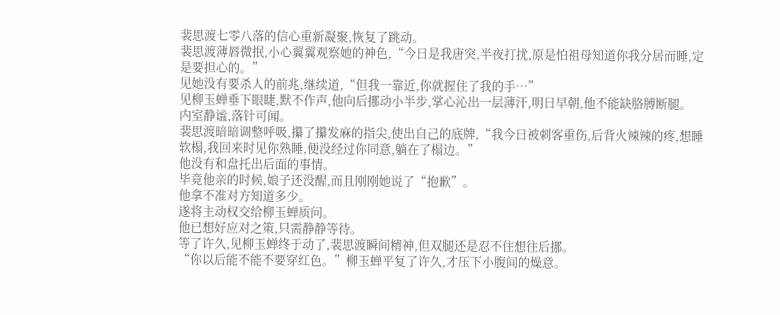裴思渡七零八落的信心重新凝聚,恢复了跳动。
裴思渡薄唇微抿,小心翼翼观察她的神色,“今日是我唐突,半夜打扰,原是怕祖母知道你我分居而睡,定是要担心的。”
见她没有要杀人的前兆,继续道,“但我一靠近,你就握住了我的手…”
见柳玉蝉垂下眼睫,默不作声,他向后挪动小半步,掌心沁出一层薄汗,明日早朝,他不能缺胳膊断腿。
内室静谧,落针可闻。
裴思渡暗暗调整呼吸,攥了攥发麻的指尖,使出自己的底牌,“我今日被刺客重伤,后背火辣辣的疼,想睡软榻,我回来时见你熟睡,便没经过你同意,躺在了榻边。”
他没有和盘托出后面的事情。
毕竟他亲的时候,娘子还没醒,而且刚刚她说了“抱歉”。
他拿不准对方知道多少。
遂将主动权交给柳玉蝉质问。
他已想好应对之策,只需静静等待。
等了许久,见柳玉蝉终于动了,裴思渡瞬间精神,但双腿还是忍不住想往后挪。
“你以后能不能不要穿红色。”柳玉蝉平复了许久,才压下小腹间的燥意。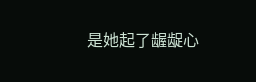是她起了龌龊心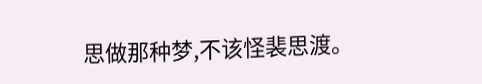思做那种梦,不该怪裴思渡。